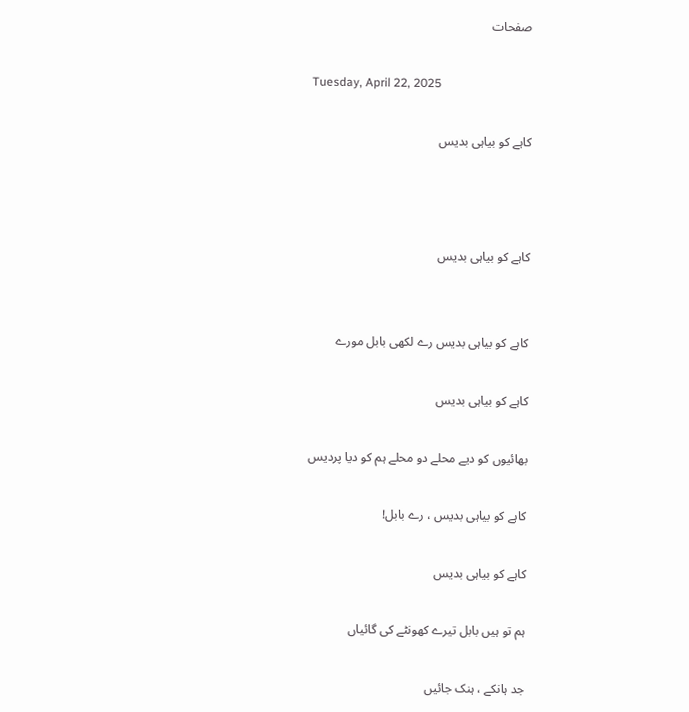صفحات

Tuesday, April 22, 2025

کاہے کو بیاہی بدیس



کاہے کو بیاہی بدیس


کاہے کو بیاہی بدیس رے لکھی بابل مورے

کاہے کو بیاہی بدیس

بھائیوں کو دیے محلے دو محلے ہم کو دیا پردیس

کاہے کو بیاہی بدیس ، رے بابل!

کاہے کو بیاہی بدیس

ہم تو ہیں بابل تیرے کھونٹے کی گائیاں

جد ہانکے ، ہنک جائیں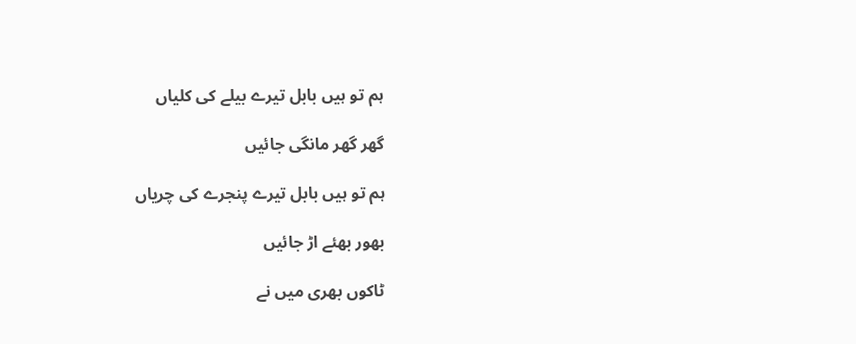ہم تو ہیں بابل تیرے بیلے کی کلیاں

گھر گھر مانگی جائیں

ہم تو ہیں بابل تیرے پنجرے کی چریاں

بھور بھئے اڑ جائیں

ٹاکوں بھری میں نے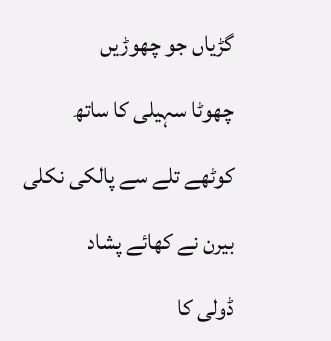گڑیاں جو چھوڑیں

چھوٹا سہیلی کا ساتھ

کوٹھے تلے سے پالکی نکلی

بیرن نے کھائے پشاد

ڈولی کا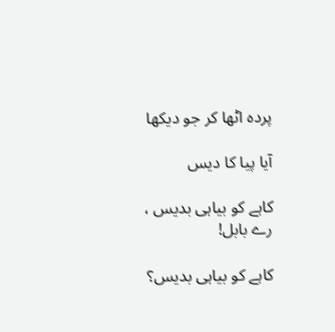پردہ اٹھا کر جو دیکھا

آیا پیا کا دیس

کاہے کو بیاہی بدیس ، رے بابل!

کاہے کو بیاہی بدیس؟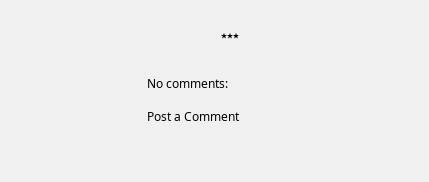٭٭٭


No comments:

Post a Comment